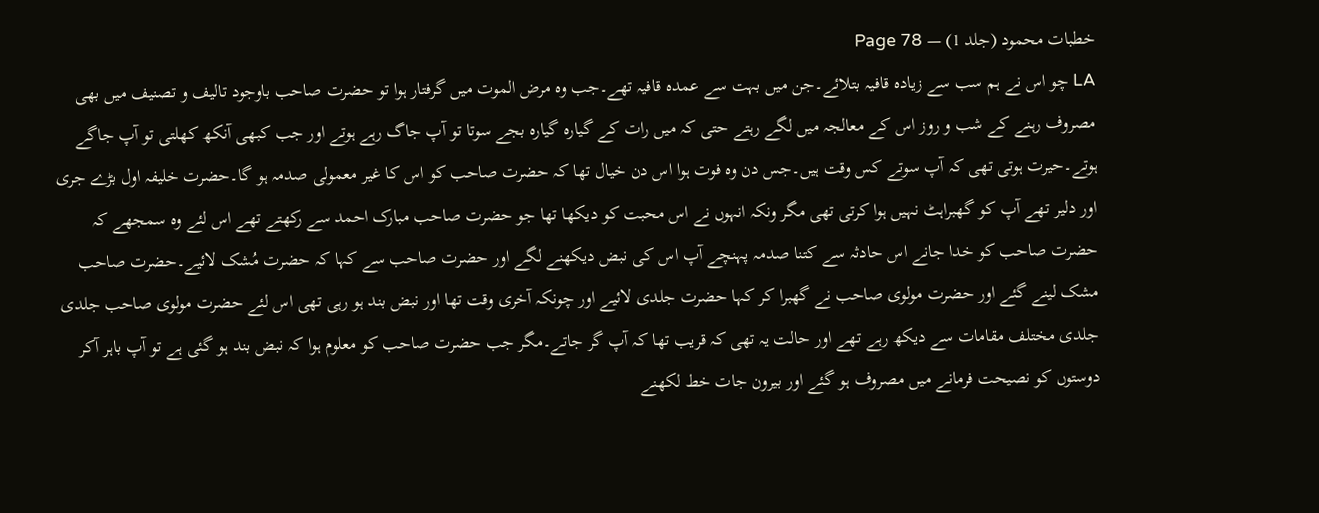خطبات محمود (جلد 1) — Page 78
LA چو اس نے ہم سب سے زیادہ قافیہ بتلائے۔جن میں بہت سے عمدہ قافیہ تھے۔جب وہ مرض الموت میں گرفتار ہوا تو حضرت صاحب باوجود تالیف و تصنیف میں بھی مصروف رہنے کے شب و روز اس کے معالجہ میں لگے رہتے حتی کہ میں رات کے گیارہ گیارہ بجے سوتا تو آپ جاگ رہے ہوتے اور جب کبھی آنکھ کھلتی تو آپ جاگے ہوتے۔حیرت ہوتی تھی کہ آپ سوتے کس وقت ہیں۔جس دن وہ فوت ہوا اس دن خیال تھا کہ حضرت صاحب کو اس کا غیر معمولی صدمہ ہو گا۔حضرت خلیفہ اول بڑے جری اور دلیر تھے آپ کو گھبراہٹ نہیں ہوا کرتی تھی مگر ونکہ انہوں نے اس محبت کو دیکھا تھا جو حضرت صاحب مبارک احمد سے رکھتے تھے اس لئے وہ سمجھے کہ حضرت صاحب کو خدا جانے اس حادثہ سے کتنا صدمہ پہنچے آپ اس کی نبض دیکھنے لگے اور حضرت صاحب سے کہا کہ حضرت مُشک لائیے۔حضرت صاحب مشک لینے گئے اور حضرت مولوی صاحب نے گھبرا کر کہا حضرت جلدی لائیے اور چونکہ آخری وقت تھا اور نبض بند ہو رہی تھی اس لئے حضرت مولوی صاحب جلدی جلدی مختلف مقامات سے دیکھ رہے تھے اور حالت یہ تھی کہ قریب تھا کہ آپ گر جاتے۔مگر جب حضرت صاحب کو معلوم ہوا کہ نبض بند ہو گئی ہے تو آپ باہر آکر دوستوں کو نصیحت فرمانے میں مصروف ہو گئے اور بیرون جات خط لکھنے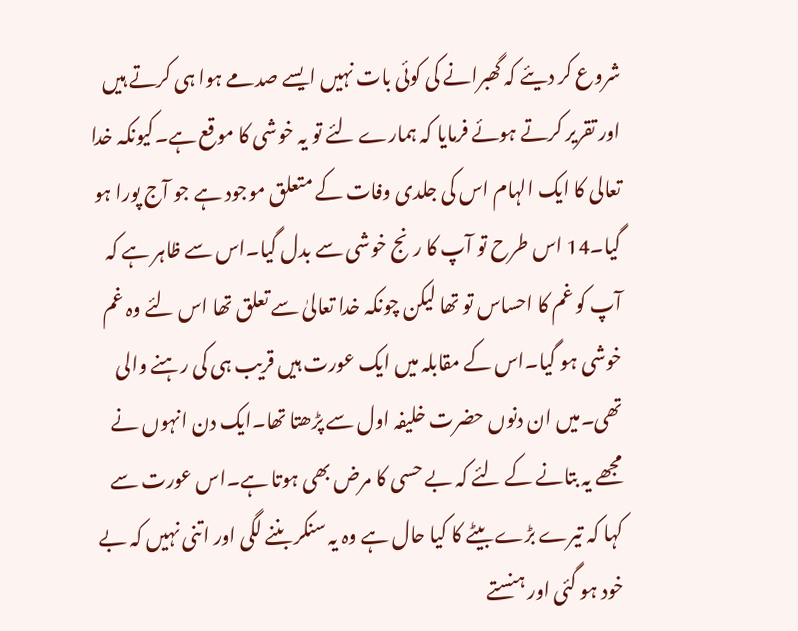شروع کر دیئے کہ گھبرانے کی کوئی بات نہیں ایسے صدمے ہوا ہی کرتے ہیں اور تقریر کرتے ہوئے فرمایا کہ ہمارے لئے تو یہ خوشی کا موقع ہے۔کیونکہ خدا تعالی کا ایک الہام اس کی جلدی وفات کے متعلق موجود ہے جو آج پورا ہو گیا۔14 اس طرح تو آپ کا رنج خوشی سے بدل گیا۔اس سے ظاہر ہے کہ آپ کو غم کا احساس تو تھا لیکن چونکہ خدا تعالیٰ سے تعلق تھا اس لئے وہ غم خوشی ہو گیا۔اس کے مقابلہ میں ایک عورت ہیں قریب ہی کی رہنے والی تھی۔میں ان دنوں حضرت خلیفہ اول سے پڑھتا تھا۔ایک دن انہوں نے مجھے یہ بتانے کے لئے کہ بے حسی کا مرض بھی ہوتا ہے۔اس عورت سے کہا کہ تیرے بڑے بیٹے کا کیا حال ہے وہ یہ سنکر بننے لگی اور اتنی نہیں کہ بے خود ہو گئی اور ہنستے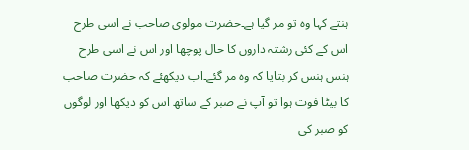ہنتے کہا وہ تو مر گیا ہے۔حضرت مولوی صاحب نے اسی طرح اس کے کئی رشتہ داروں کا حال پوچھا اور اس نے اسی طرح ہنس ہنس کر بتایا کہ وہ مر گئے۔اب دیکھئے کہ حضرت صاحب کا بیٹا فوت ہوا تو آپ نے صبر کے ساتھ اس کو دیکھا اور لوگوں کو صبر کی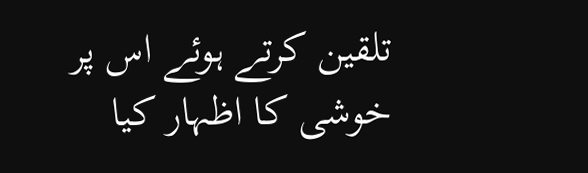تلقین کرتے ہوئے اس پر خوشی کا اظہار کیا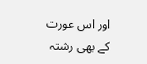اور اس عورت کے بھی رشتہ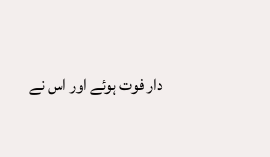دار فوت ہوئے اور اس نے